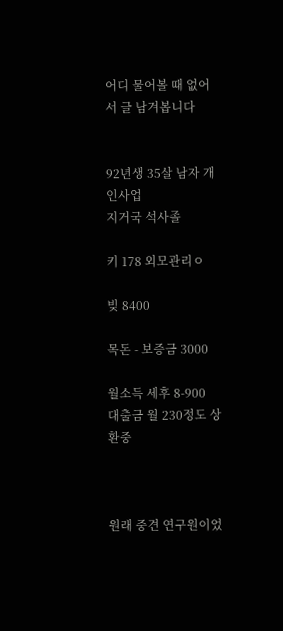어디 물어볼 때 없어서 글 남겨봅니다


92년생 35살 남자 개인사업
지거국 석사졸

키 178 외모관리ㅇ

빚 8400

목돈 - 보증금 3000

월소득 세후 8-900
대출금 월 230정도 상환중



원래 중견 연구원이었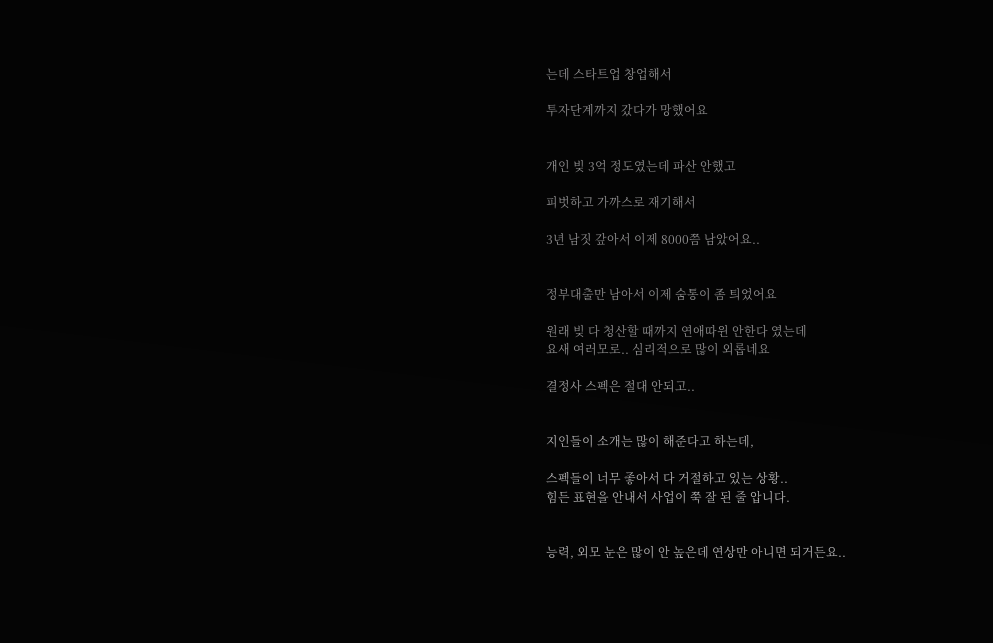는데 스타트업 창업해서

투자단계까지 갔다가 망했어요


개인 빚 3억 정도였는데 파산 안했고

피벗하고 가까스로 재기해서

3년 남짓 갚아서 이제 8000쯤 남았어요..


정부대출만 남아서 이제 숨통이 좀 틔었어요

원래 빚 다 청산할 때까지 연애따윈 안한다 였는데
요새 여러모로.. 심리적으로 많이 외롭네요

결정사 스펙은 절대 안되고..


지인들이 소개는 많이 해준다고 하는데,

스펙들이 너무 좋아서 다 거절하고 있는 상황..
힘든 표현을 안내서 사업이 쭉 잘 된 줄 압니다.


능력, 외모 눈은 많이 안 높은데 연상만 아니면 되거든요..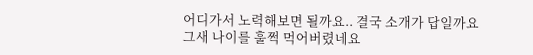어디가서 노력해보면 될까요.. 결국 소개가 답일까요
그새 나이를 훌쩍 먹어버렸네요